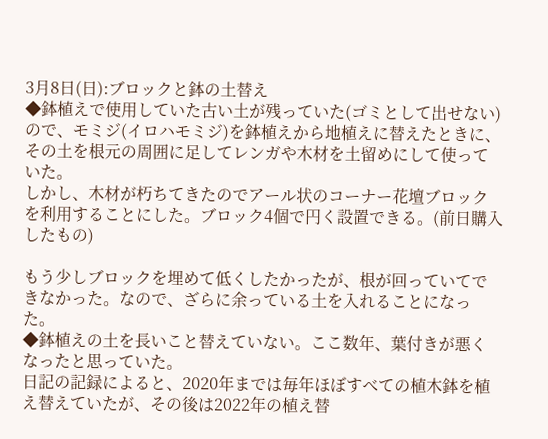3月8日(日):ブロックと鉢の土替え
◆鉢植えで使用していた古い土が残っていた(ゴミとして出せない)ので、モミジ(イロハモミジ)を鉢植えから地植えに替えたときに、その土を根元の周囲に足してレンガや木材を土留めにして使っていた。
しかし、木材が朽ちてきたのでアール状のコーナー花壇ブロックを利用することにした。ブロック4個で円く設置できる。(前日購入したもの)

もう少しブロックを埋めて低くしたかったが、根が回っていてできなかった。なので、ざらに余っている土を入れることになった。
◆鉢植えの土を長いこと替えていない。ここ数年、葉付きが悪くなったと思っていた。
日記の記録によると、2020年までは毎年ほぼすべての植木鉢を植え替えていたが、その後は2022年の植え替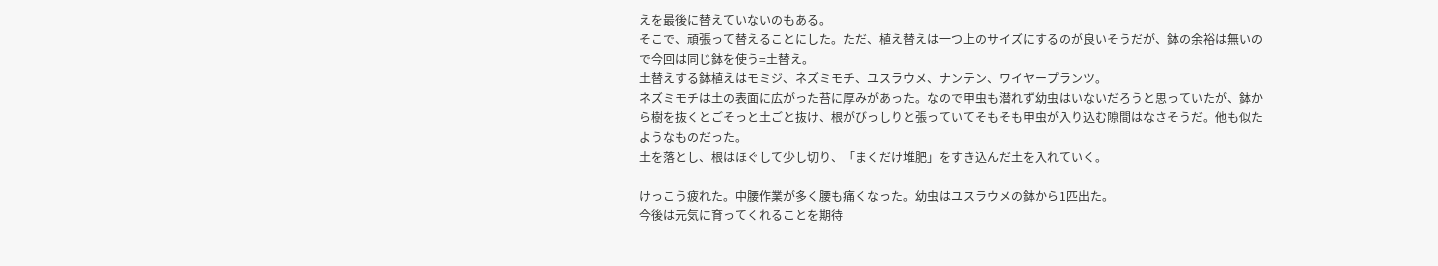えを最後に替えていないのもある。
そこで、頑張って替えることにした。ただ、植え替えは一つ上のサイズにするのが良いそうだが、鉢の余裕は無いので今回は同じ鉢を使う=土替え。
土替えする鉢植えはモミジ、ネズミモチ、ユスラウメ、ナンテン、ワイヤープランツ。
ネズミモチは土の表面に広がった苔に厚みがあった。なので甲虫も潜れず幼虫はいないだろうと思っていたが、鉢から樹を抜くとごそっと土ごと抜け、根がびっしりと張っていてそもそも甲虫が入り込む隙間はなさそうだ。他も似たようなものだった。
土を落とし、根はほぐして少し切り、「まくだけ堆肥」をすき込んだ土を入れていく。

けっこう疲れた。中腰作業が多く腰も痛くなった。幼虫はユスラウメの鉢から1匹出た。
今後は元気に育ってくれることを期待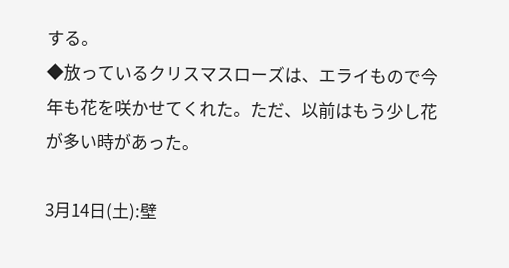する。
◆放っているクリスマスローズは、エライもので今年も花を咲かせてくれた。ただ、以前はもう少し花が多い時があった。

3月14日(土):壁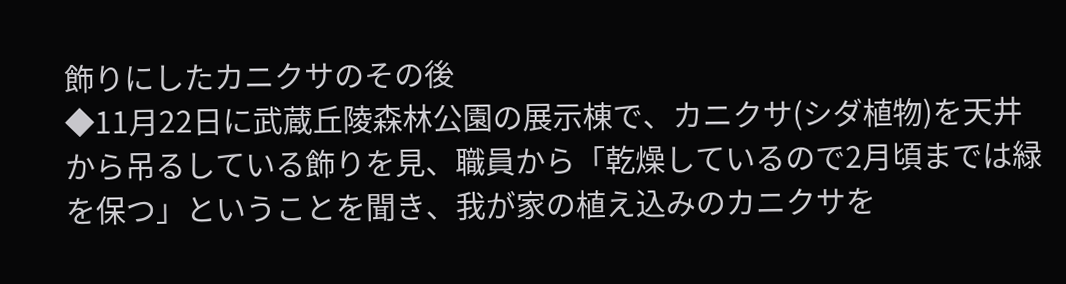飾りにしたカニクサのその後
◆11月22日に武蔵丘陵森林公園の展示棟で、カニクサ(シダ植物)を天井から吊るしている飾りを見、職員から「乾燥しているので2月頃までは緑を保つ」ということを聞き、我が家の植え込みのカニクサを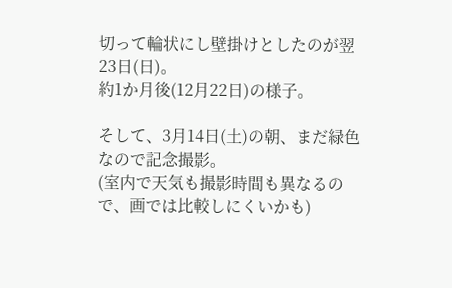切って輪状にし壁掛けとしたのが翌23日(日)。
約1か月後(12月22日)の様子。

そして、3月14日(土)の朝、まだ緑色なので記念撮影。
(室内で天気も撮影時間も異なるので、画では比較しにくいかも)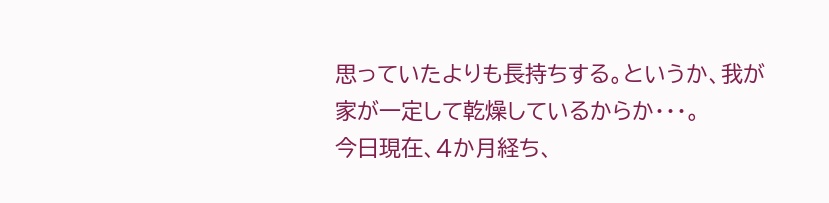思っていたよりも長持ちする。というか、我が家が一定して乾燥しているからか・・・。
今日現在、4か月経ち、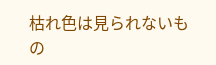枯れ色は見られないもの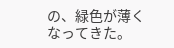の、緑色が薄くなってきた。